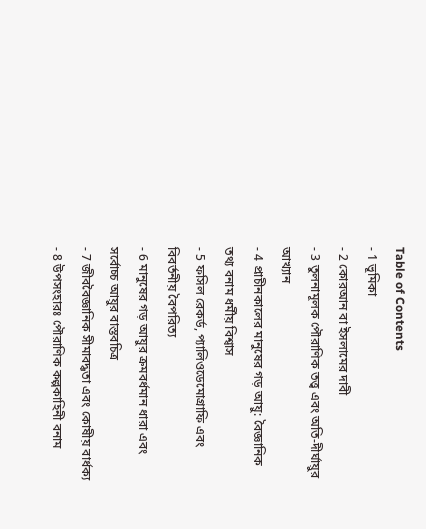Table of Contents
- 1 ভূমিকা
- 2 কোরআন বা ইসলামের দাবী
- 3 তুলনামূলক পৌরাণিক তত্ত্ব এবং অতি-দীর্ঘায়ুর আখ্যান
- 4 প্রাচীনকালের মানুষের গড় আয়ু: বৈজ্ঞানিক তথ্য বনাম ধর্মীয় বিশ্বাস
- 5 ফসিল রেকর্ড, প্যালিওডেমোগ্রাফি এবং বিবর্তনীয় বৈপরিত্য
- 6 মানুষের গড় আয়ুর ক্রমবর্ধমান ধারা এবং সর্বোচ্চ আয়ুর বাস্তবচিত্র
- 7 জীববৈজ্ঞানিক সীমাবদ্ধতা এবং কোষীয় বার্ধক্য
- 8 উপসংহারঃ পৌরাণিক কল্পকাহিনী বনাম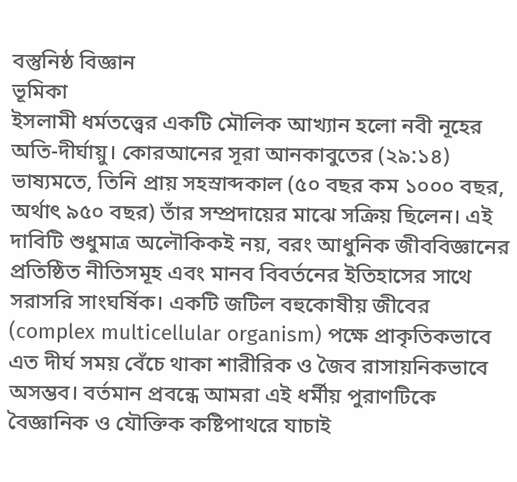বস্তুনিষ্ঠ বিজ্ঞান
ভূমিকা
ইসলামী ধর্মতত্ত্বের একটি মৌলিক আখ্যান হলো নবী নূহের অতি-দীর্ঘায়ু। কোরআনের সূরা আনকাবুতের (২৯:১৪) ভাষ্যমতে, তিনি প্রায় সহস্রাব্দকাল (৫০ বছর কম ১০০০ বছর, অর্থাৎ ৯৫০ বছর) তাঁর সম্প্রদায়ের মাঝে সক্রিয় ছিলেন। এই দাবিটি শুধুমাত্র অলৌকিকই নয়, বরং আধুনিক জীববিজ্ঞানের প্রতিষ্ঠিত নীতিসমূহ এবং মানব বিবর্তনের ইতিহাসের সাথে সরাসরি সাংঘর্ষিক। একটি জটিল বহুকোষীয় জীবের (complex multicellular organism) পক্ষে প্রাকৃতিকভাবে এত দীর্ঘ সময় বেঁচে থাকা শারীরিক ও জৈব রাসায়নিকভাবে অসম্ভব। বর্তমান প্রবন্ধে আমরা এই ধর্মীয় পুরাণটিকে বৈজ্ঞানিক ও যৌক্তিক কষ্টিপাথরে যাচাই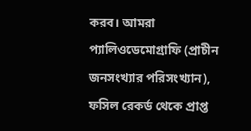করব। আমরা প্যালিওডেমোগ্রাফি (প্রাচীন জনসংখ্যার পরিসংখ্যান), ফসিল রেকর্ড থেকে প্রাপ্ত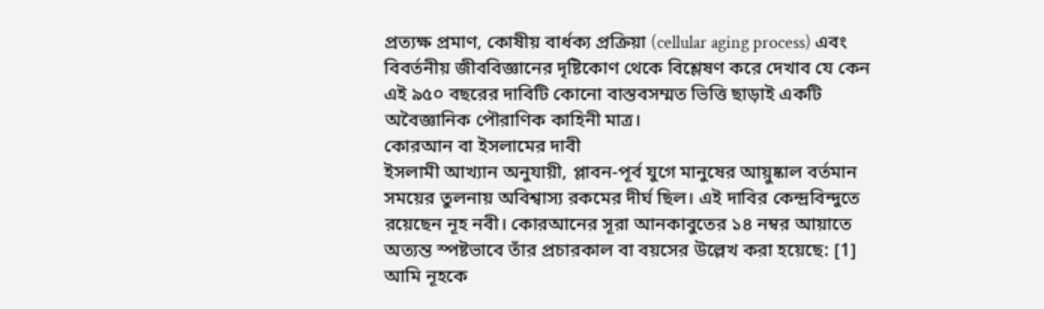প্রত্যক্ষ প্রমাণ, কোষীয় বার্ধক্য প্রক্রিয়া (cellular aging process) এবং বিবর্তনীয় জীববিজ্ঞানের দৃষ্টিকোণ থেকে বিশ্লেষণ করে দেখাব যে কেন এই ৯৫০ বছরের দাবিটি কোনো বাস্তবসম্মত ভিত্তি ছাড়াই একটি অবৈজ্ঞানিক পৌরাণিক কাহিনী মাত্র।
কোরআন বা ইসলামের দাবী
ইসলামী আখ্যান অনুযায়ী, প্লাবন-পূর্ব যুগে মানুষের আয়ুষ্কাল বর্তমান সময়ের তুলনায় অবিশ্বাস্য রকমের দীর্ঘ ছিল। এই দাবির কেন্দ্রবিন্দুতে রয়েছেন নূহ নবী। কোরআনের সূরা আনকাবুতের ১৪ নম্বর আয়াতে অত্যন্ত স্পষ্টভাবে তাঁর প্রচারকাল বা বয়সের উল্লেখ করা হয়েছে: [1]
আমি নূহকে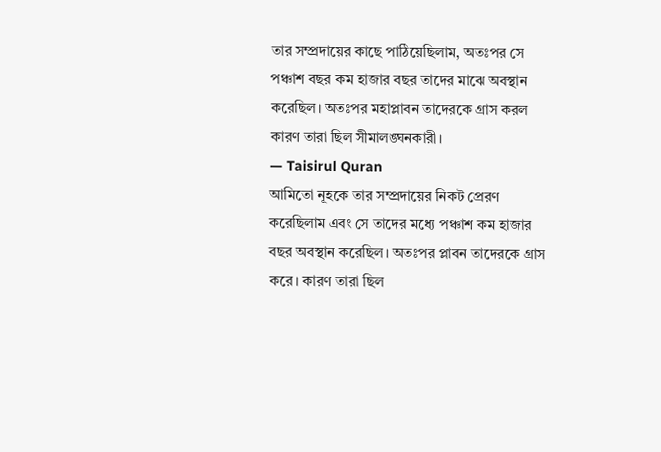তার সম্প্রদায়ের কাছে পাঠিয়েছিলাম, অতঃপর সে পঞ্চাশ বছর কম হাজার বছর তাদের মাঝে অবস্থান করেছিল। অতঃপর মহাপ্লাবন তাদেরকে গ্রাস করল কারণ তারা ছিল সীমালঙ্ঘনকারী।
— Taisirul Quran
আমিতো নূহকে তার সম্প্রদায়ের নিকট প্রেরণ করেছিলাম এবং সে তাদের মধ্যে পঞ্চাশ কম হাজার বছর অবস্থান করেছিল। অতঃপর প্লাবন তাদেরকে গ্রাস করে। কারণ তারা ছিল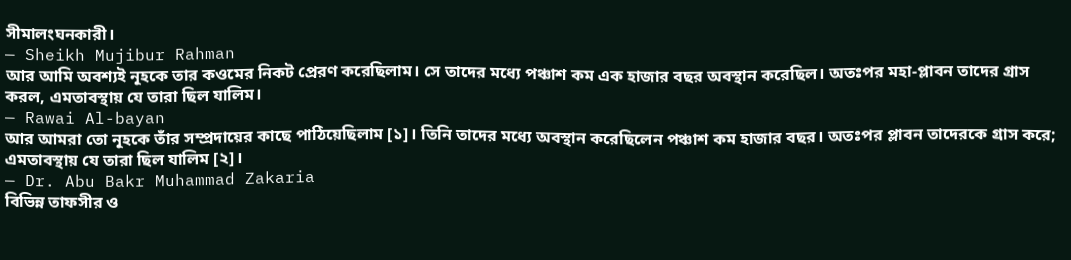সীমালংঘনকারী।
— Sheikh Mujibur Rahman
আর আমি অবশ্যই নূহকে তার কওমের নিকট প্রেরণ করেছিলাম। সে তাদের মধ্যে পঞ্চাশ কম এক হাজার বছর অবস্থান করেছিল। অতঃপর মহা-প্লাবন তাদের গ্রাস করল, এমতাবস্থায় যে তারা ছিল যালিম।
— Rawai Al-bayan
আর আমরা তো নূহকে তাঁর সম্প্রদায়ের কাছে পাঠিয়েছিলাম [১]। তিনি তাদের মধ্যে অবস্থান করেছিলেন পঞ্চাশ কম হাজার বছর। অতঃপর প্লাবন তাদেরকে গ্রাস করে; এমতাবস্থায় যে তারা ছিল যালিম [২]।
— Dr. Abu Bakr Muhammad Zakaria
বিভিন্ন তাফসীর ও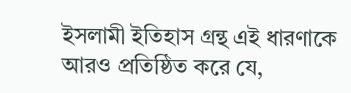ইসলামী ইতিহাস গ্রন্থ এই ধারণাকে আরও প্রতিষ্ঠিত করে যে,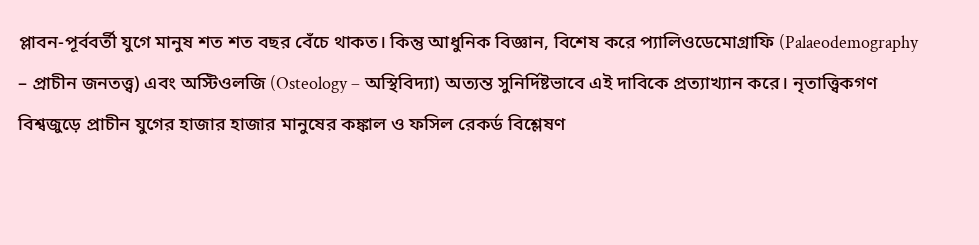প্লাবন-পূর্ববর্তী যুগে মানুষ শত শত বছর বেঁচে থাকত। কিন্তু আধুনিক বিজ্ঞান, বিশেষ করে প্যালিওডেমোগ্রাফি (Palaeodemography – প্রাচীন জনতত্ত্ব) এবং অস্টিওলজি (Osteology – অস্থিবিদ্যা) অত্যন্ত সুনির্দিষ্টভাবে এই দাবিকে প্রত্যাখ্যান করে। নৃতাত্ত্বিকগণ বিশ্বজুড়ে প্রাচীন যুগের হাজার হাজার মানুষের কঙ্কাল ও ফসিল রেকর্ড বিশ্লেষণ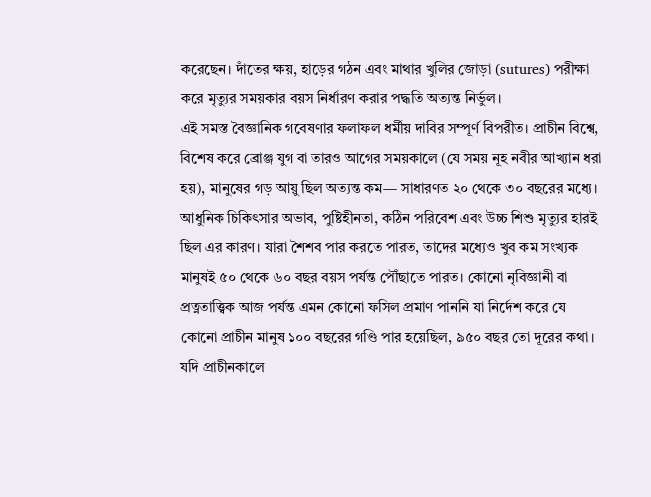করেছেন। দাঁতের ক্ষয়, হাড়ের গঠন এবং মাথার খুলির জোড়া (sutures) পরীক্ষা করে মৃত্যুর সময়কার বয়স নির্ধারণ করার পদ্ধতি অত্যন্ত নির্ভুল।
এই সমস্ত বৈজ্ঞানিক গবেষণার ফলাফল ধর্মীয় দাবির সম্পূর্ণ বিপরীত। প্রাচীন বিশ্বে, বিশেষ করে ব্রোঞ্জ যুগ বা তারও আগের সময়কালে (যে সময় নূহ নবীর আখ্যান ধরা হয়), মানুষের গড় আয়ু ছিল অত্যন্ত কম— সাধারণত ২০ থেকে ৩০ বছরের মধ্যে। আধুনিক চিকিৎসার অভাব, পুষ্টিহীনতা, কঠিন পরিবেশ এবং উচ্চ শিশু মৃত্যুর হারই ছিল এর কারণ। যারা শৈশব পার করতে পারত, তাদের মধ্যেও খুব কম সংখ্যক মানুষই ৫০ থেকে ৬০ বছর বয়স পর্যন্ত পৌঁছাতে পারত। কোনো নৃবিজ্ঞানী বা প্রত্নতাত্ত্বিক আজ পর্যন্ত এমন কোনো ফসিল প্রমাণ পাননি যা নির্দেশ করে যে কোনো প্রাচীন মানুষ ১০০ বছরের গণ্ডি পার হয়েছিল, ৯৫০ বছর তো দূরের কথা। যদি প্রাচীনকালে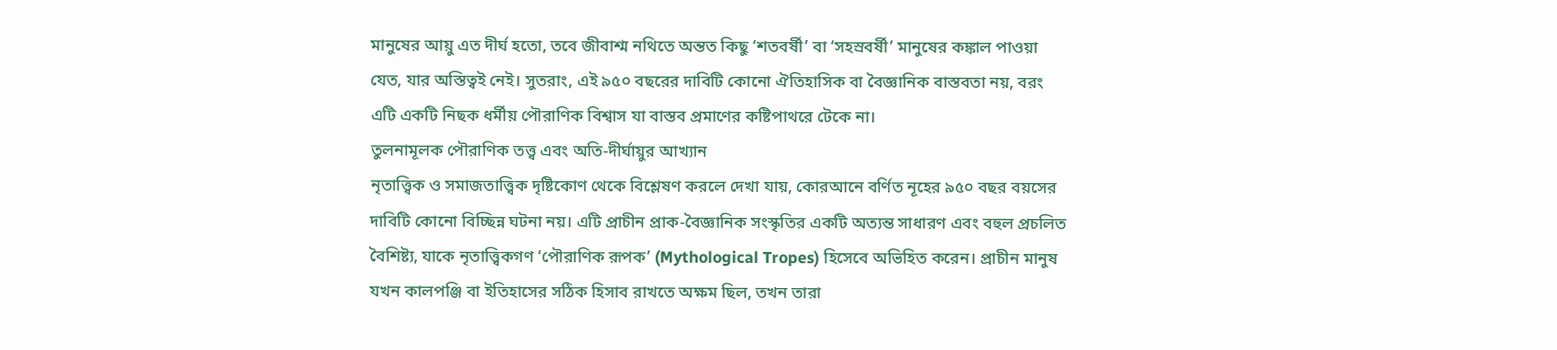মানুষের আয়ু এত দীর্ঘ হতো, তবে জীবাশ্ম নথিতে অন্তত কিছু ‘শতবর্ষী’ বা ‘সহস্রবর্ষী’ মানুষের কঙ্কাল পাওয়া যেত, যার অস্তিত্বই নেই। সুতরাং, এই ৯৫০ বছরের দাবিটি কোনো ঐতিহাসিক বা বৈজ্ঞানিক বাস্তবতা নয়, বরং এটি একটি নিছক ধর্মীয় পৌরাণিক বিশ্বাস যা বাস্তব প্রমাণের কষ্টিপাথরে টেকে না।
তুলনামূলক পৌরাণিক তত্ত্ব এবং অতি-দীর্ঘায়ুর আখ্যান
নৃতাত্ত্বিক ও সমাজতাত্ত্বিক দৃষ্টিকোণ থেকে বিশ্লেষণ করলে দেখা যায়, কোরআনে বর্ণিত নূহের ৯৫০ বছর বয়সের দাবিটি কোনো বিচ্ছিন্ন ঘটনা নয়। এটি প্রাচীন প্রাক-বৈজ্ঞানিক সংস্কৃতির একটি অত্যন্ত সাধারণ এবং বহুল প্রচলিত বৈশিষ্ট্য, যাকে নৃতাত্ত্বিকগণ ‘পৌরাণিক রূপক’ (Mythological Tropes) হিসেবে অভিহিত করেন। প্রাচীন মানুষ যখন কালপঞ্জি বা ইতিহাসের সঠিক হিসাব রাখতে অক্ষম ছিল, তখন তারা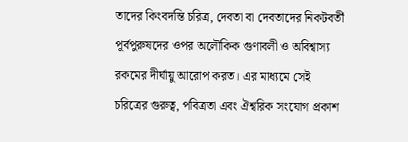তাদের কিংবদন্তি চরিত্র, দেবতা বা দেবতাদের নিকটবর্তী পূর্বপুরুষদের ওপর অলৌকিক গুণাবলী ও অবিশ্বাস্য রকমের দীর্ঘায়ু আরোপ করত। এর মাধ্যমে সেই চরিত্রের গুরুত্ব, পবিত্রতা এবং ঐশ্বরিক সংযোগ প্রকাশ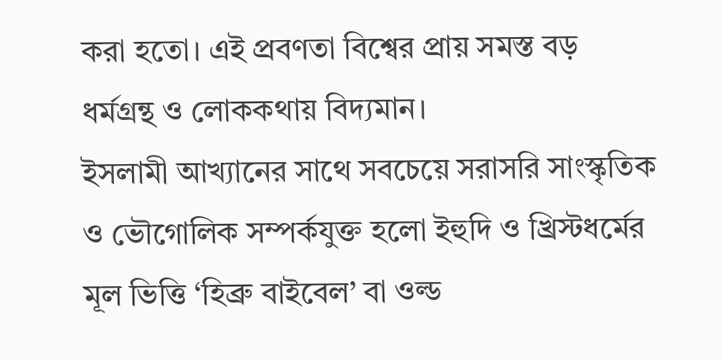করা হতো। এই প্রবণতা বিশ্বের প্রায় সমস্ত বড় ধর্মগ্রন্থ ও লোককথায় বিদ্যমান।
ইসলামী আখ্যানের সাথে সবচেয়ে সরাসরি সাংস্কৃতিক ও ভৌগোলিক সম্পর্কযুক্ত হলো ইহুদি ও খ্রিস্টধর্মের মূল ভিত্তি ‘হিব্রু বাইবেল’ বা ওল্ড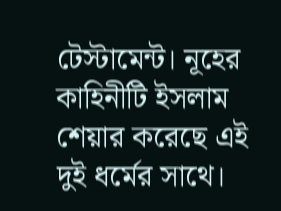টেস্টামেন্ট। নূহের কাহিনীটি ইসলাম শেয়ার করেছে এই দুই ধর্মের সাথে।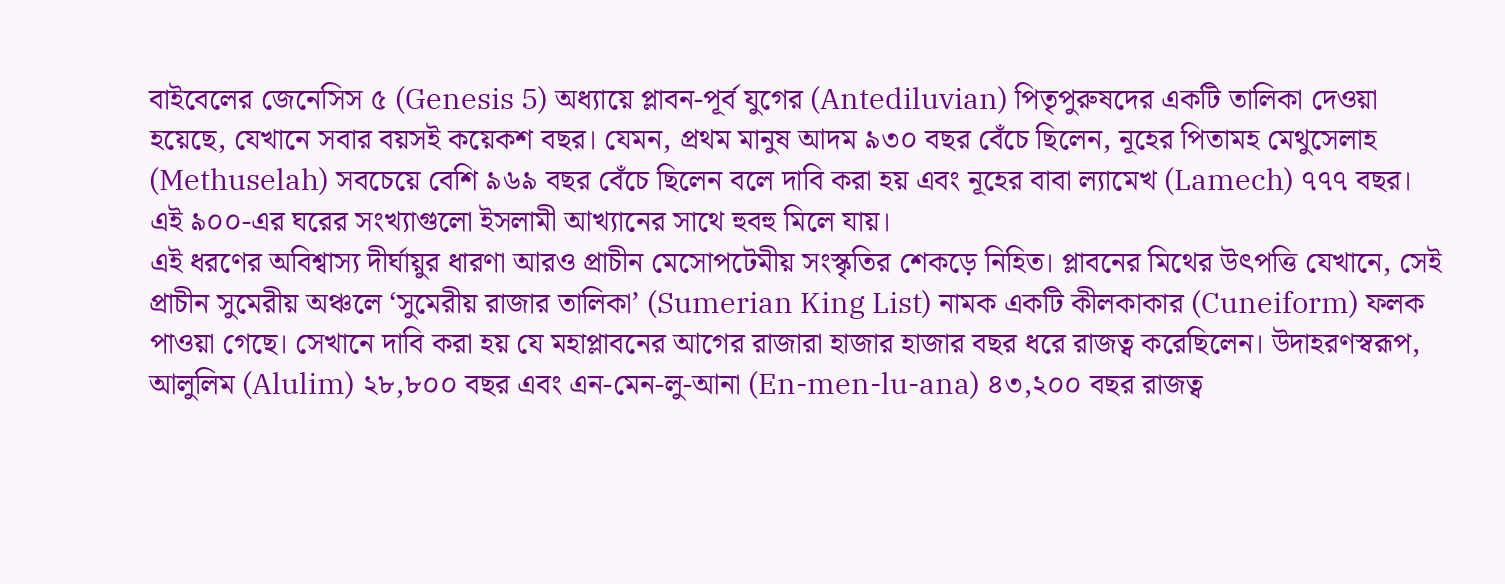বাইবেলের জেনেসিস ৫ (Genesis 5) অধ্যায়ে প্লাবন-পূর্ব যুগের (Antediluvian) পিতৃপুরুষদের একটি তালিকা দেওয়া হয়েছে, যেখানে সবার বয়সই কয়েকশ বছর। যেমন, প্রথম মানুষ আদম ৯৩০ বছর বেঁচে ছিলেন, নূহের পিতামহ মেথুসেলাহ (Methuselah) সবচেয়ে বেশি ৯৬৯ বছর বেঁচে ছিলেন বলে দাবি করা হয় এবং নূহের বাবা ল্যামেখ (Lamech) ৭৭৭ বছর। এই ৯০০-এর ঘরের সংখ্যাগুলো ইসলামী আখ্যানের সাথে হুবহু মিলে যায়।
এই ধরণের অবিশ্বাস্য দীর্ঘায়ুর ধারণা আরও প্রাচীন মেসোপটেমীয় সংস্কৃতির শেকড়ে নিহিত। প্লাবনের মিথের উৎপত্তি যেখানে, সেই প্রাচীন সুমেরীয় অঞ্চলে ‘সুমেরীয় রাজার তালিকা’ (Sumerian King List) নামক একটি কীলকাকার (Cuneiform) ফলক পাওয়া গেছে। সেখানে দাবি করা হয় যে মহাপ্লাবনের আগের রাজারা হাজার হাজার বছর ধরে রাজত্ব করেছিলেন। উদাহরণস্বরূপ, আলুলিম (Alulim) ২৮,৮০০ বছর এবং এন-মেন-লু-আনা (En-men-lu-ana) ৪৩,২০০ বছর রাজত্ব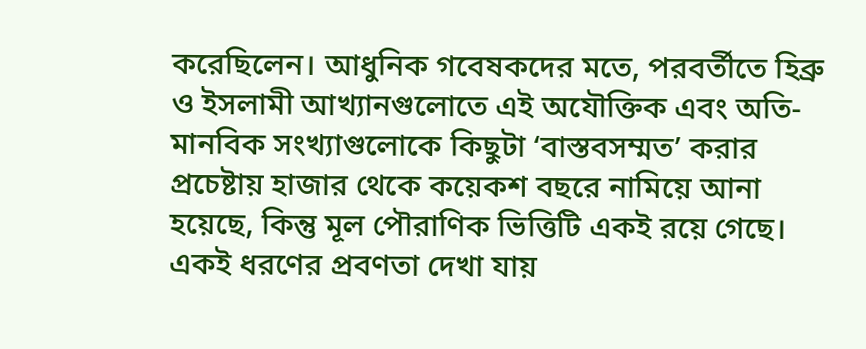করেছিলেন। আধুনিক গবেষকদের মতে, পরবর্তীতে হিব্রু ও ইসলামী আখ্যানগুলোতে এই অযৌক্তিক এবং অতি-মানবিক সংখ্যাগুলোকে কিছুটা ‘বাস্তবসম্মত’ করার প্রচেষ্টায় হাজার থেকে কয়েকশ বছরে নামিয়ে আনা হয়েছে, কিন্তু মূল পৌরাণিক ভিত্তিটি একই রয়ে গেছে।
একই ধরণের প্রবণতা দেখা যায়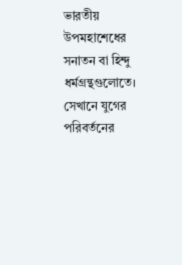ভারতীয় উপমহাশেধের সনাতন বা হিন্দু ধর্মগ্রন্থগুলোতে। সেখানে যুগের পরিবর্তনের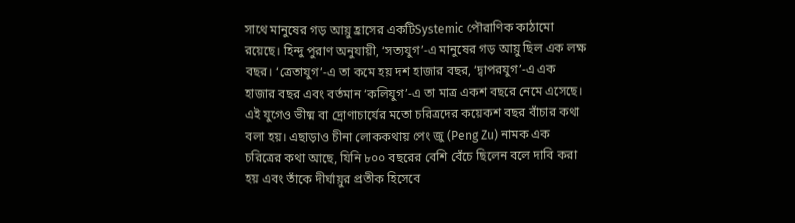সাথে মানুষের গড় আয়ু হ্রাসের একটিSystemic পৌরাণিক কাঠামো রয়েছে। হিন্দু পুরাণ অনুযায়ী, ‘সত্যযুগ’-এ মানুষের গড় আয়ু ছিল এক লক্ষ বছর। ‘ত্রেতাযুগ’-এ তা কমে হয় দশ হাজার বছর, ‘দ্বাপরযুগ’-এ এক হাজার বছর এবং বর্তমান ‘কলিযুগ’-এ তা মাত্র একশ বছরে নেমে এসেছে। এই যুগেও ভীষ্ম বা দ্রোণাচার্যের মতো চরিত্রদের কয়েকশ বছর বাঁচার কথা বলা হয়। এছাড়াও চীনা লোককথায় পেং জু (Peng Zu) নামক এক চরিত্রের কথা আছে, যিনি ৮০০ বছরের বেশি বেঁচে ছিলেন বলে দাবি করা হয় এবং তাঁকে দীর্ঘায়ুর প্রতীক হিসেবে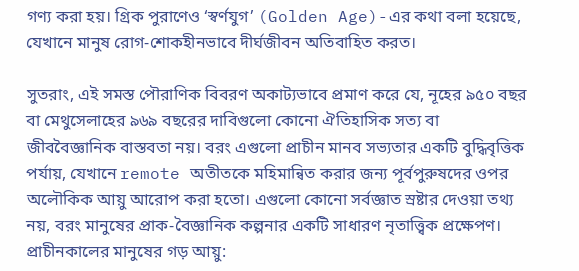গণ্য করা হয়। গ্রিক পুরাণেও ‘স্বর্ণযুগ’ (Golden Age)-এর কথা বলা হয়েছে, যেখানে মানুষ রোগ-শোকহীনভাবে দীর্ঘজীবন অতিবাহিত করত।

সুতরাং, এই সমস্ত পৌরাণিক বিবরণ অকাট্যভাবে প্রমাণ করে যে, নূহের ৯৫০ বছর বা মেথুসেলাহের ৯৬৯ বছরের দাবিগুলো কোনো ঐতিহাসিক সত্য বা জীববৈজ্ঞানিক বাস্তবতা নয়। বরং এগুলো প্রাচীন মানব সভ্যতার একটি বুদ্ধিবৃত্তিক পর্যায়, যেখানে remote অতীতকে মহিমান্বিত করার জন্য পূর্বপুরুষদের ওপর অলৌকিক আয়ু আরোপ করা হতো। এগুলো কোনো সর্বজ্ঞাত স্রষ্টার দেওয়া তথ্য নয়, বরং মানুষের প্রাক-বৈজ্ঞানিক কল্পনার একটি সাধারণ নৃতাত্ত্বিক প্রক্ষেপণ।
প্রাচীনকালের মানুষের গড় আয়ু: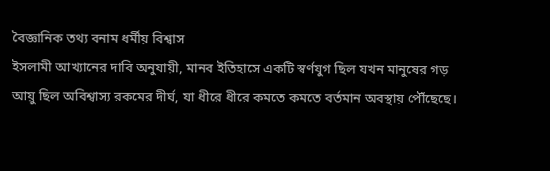বৈজ্ঞানিক তথ্য বনাম ধর্মীয় বিশ্বাস
ইসলামী আখ্যানের দাবি অনুযায়ী, মানব ইতিহাসে একটি স্বর্ণযুগ ছিল যখন মানুষের গড় আয়ু ছিল অবিশ্বাস্য রকমের দীর্ঘ, যা ধীরে ধীরে কমতে কমতে বর্তমান অবস্থায় পৌঁছেছে।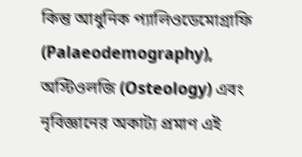কিন্তু আধুনিক প্যালিওডেমোগ্রাফি (Palaeodemography), অস্টিওলজি (Osteology) এবং নৃবিজ্ঞানের অকাট্য প্রমাণ এই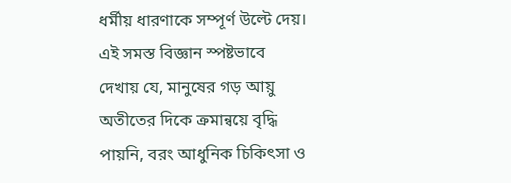ধর্মীয় ধারণাকে সম্পূর্ণ উল্টে দেয়। এই সমস্ত বিজ্ঞান স্পষ্টভাবে দেখায় যে, মানুষের গড় আয়ু অতীতের দিকে ক্রমান্বয়ে বৃদ্ধি পায়নি, বরং আধুনিক চিকিৎসা ও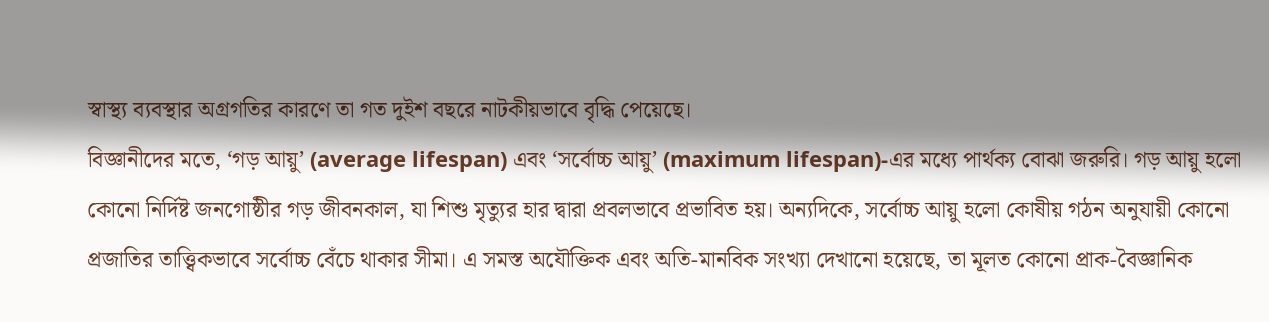স্বাস্থ্য ব্যবস্থার অগ্রগতির কারণে তা গত দুইশ বছরে নাটকীয়ভাবে বৃদ্ধি পেয়েছে।
বিজ্ঞানীদের মতে, ‘গড় আয়ু’ (average lifespan) এবং ‘সর্বোচ্চ আয়ু’ (maximum lifespan)-এর মধ্যে পার্থক্য বোঝা জরুরি। গড় আয়ু হলো কোনো নির্দিষ্ট জনগোষ্ঠীর গড় জীবনকাল, যা শিশু মৃত্যুর হার দ্বারা প্রবলভাবে প্রভাবিত হয়। অন্যদিকে, সর্বোচ্চ আয়ু হলো কোষীয় গঠন অনুযায়ী কোনো প্রজাতির তাত্ত্বিকভাবে সর্বোচ্চ বেঁচে থাকার সীমা। এ সমস্ত অযৌক্তিক এবং অতি-মানবিক সংখ্যা দেখানো হয়েছে, তা মূলত কোনো প্রাক-বৈজ্ঞানিক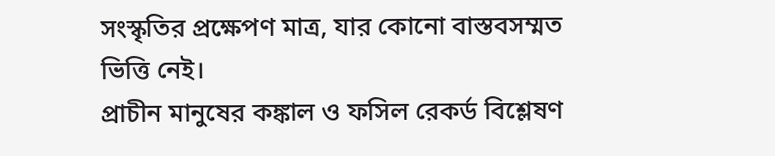সংস্কৃতির প্রক্ষেপণ মাত্র, যার কোনো বাস্তবসম্মত ভিত্তি নেই।
প্রাচীন মানুষের কঙ্কাল ও ফসিল রেকর্ড বিশ্লেষণ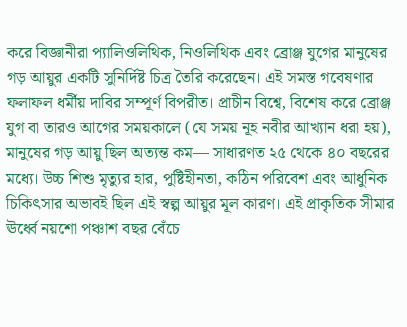করে বিজ্ঞানীরা প্যালিওলিথিক, নিওলিথিক এবং ব্রোঞ্জ যুগের মানুষের গড় আয়ুর একটি সুনির্দিষ্ট চিত্র তৈরি করেছেন। এই সমস্ত গবেষণার ফলাফল ধর্মীয় দাবির সম্পূর্ণ বিপরীত। প্রাচীন বিশ্বে, বিশেষ করে ব্রোঞ্জ যুগ বা তারও আগের সময়কালে (যে সময় নূহ নবীর আখ্যান ধরা হয়), মানুষের গড় আয়ু ছিল অত্যন্ত কম— সাধারণত ২৫ থেকে ৪০ বছরের মধ্যে। উচ্চ শিশু মৃত্যুর হার, পুষ্টিহীনতা, কঠিন পরিবেশ এবং আধুনিক চিকিৎসার অভাবই ছিল এই স্বল্প আয়ুর মূল কারণ। এই প্রাকৃতিক সীমার ঊর্ধ্বে নয়শো পঞ্চাশ বছর বেঁচে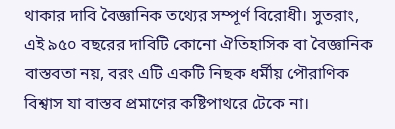থাকার দাবি বৈজ্ঞানিক তথ্যের সম্পূর্ণ বিরোধী। সুতরাং, এই ৯৫০ বছরের দাবিটি কোনো ঐতিহাসিক বা বৈজ্ঞানিক বাস্তবতা নয়, বরং এটি একটি নিছক ধর্মীয় পৌরাণিক বিশ্বাস যা বাস্তব প্রমাণের কষ্টিপাথরে টেকে না।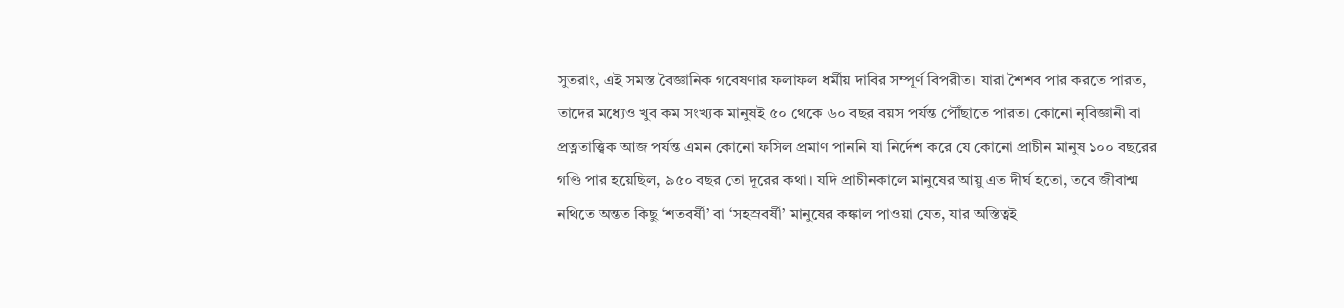সুতরাং, এই সমস্ত বৈজ্ঞানিক গবেষণার ফলাফল ধর্মীয় দাবির সম্পূর্ণ বিপরীত। যারা শৈশব পার করতে পারত, তাদের মধ্যেও খুব কম সংখ্যক মানুষই ৫০ থেকে ৬০ বছর বয়স পর্যন্ত পৌঁছাতে পারত। কোনো নৃবিজ্ঞানী বা প্রত্নতাত্ত্বিক আজ পর্যন্ত এমন কোনো ফসিল প্রমাণ পাননি যা নির্দেশ করে যে কোনো প্রাচীন মানুষ ১০০ বছরের গণ্ডি পার হয়েছিল, ৯৫০ বছর তো দূরের কথা। যদি প্রাচীনকালে মানুষের আয়ু এত দীর্ঘ হতো, তবে জীবাশ্ম নথিতে অন্তত কিছু ‘শতবর্ষী’ বা ‘সহস্রবর্ষী’ মানুষের কঙ্কাল পাওয়া যেত, যার অস্তিত্বই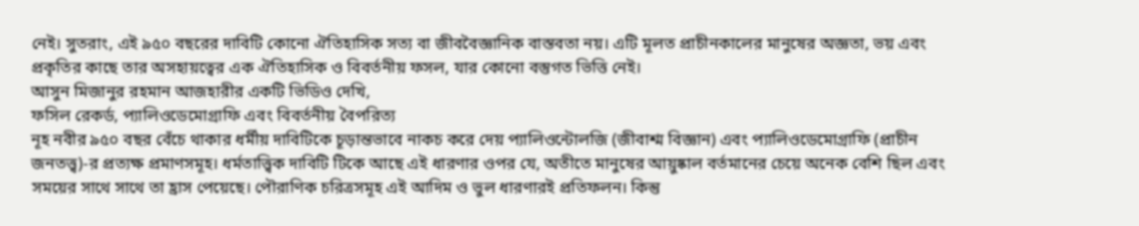নেই। সুতরাং, এই ৯৫০ বছরের দাবিটি কোনো ঐতিহাসিক সত্য বা জীববৈজ্ঞানিক বাস্তবতা নয়। এটি মূলত প্রাচীনকালের মানুষের অজ্ঞতা, ভয় এবং প্রকৃতির কাছে তার অসহায়ত্বের এক ঐতিহাসিক ও বিবর্তনীয় ফসল, যার কোনো বস্তুগত ভিত্তি নেই।
আসুন মিজানুর রহমান আজহারীর একটি ভিডিও দেখি,
ফসিল রেকর্ড, প্যালিওডেমোগ্রাফি এবং বিবর্তনীয় বৈপরিত্য
নূহ নবীর ৯৫০ বছর বেঁচে থাকার ধর্মীয় দাবিটিকে চূড়ান্তভাবে নাকচ করে দেয় প্যালিওন্টোলজি (জীবাশ্ম বিজ্ঞান) এবং প্যালিওডেমোগ্রাফি (প্রাচীন জনতত্ত্ব)-র প্রত্যক্ষ প্রমাণসমূহ। ধর্মতাত্ত্বিক দাবিটি টিকে আছে এই ধারণার ওপর যে, অতীতে মানুষের আয়ুষ্কাল বর্তমানের চেয়ে অনেক বেশি ছিল এবং সময়ের সাথে সাথে তা হ্রাস পেয়েছে। পৌরাণিক চরিত্রসমূহ এই আদিম ও ভুল ধারণারই প্রতিফলন। কিন্তু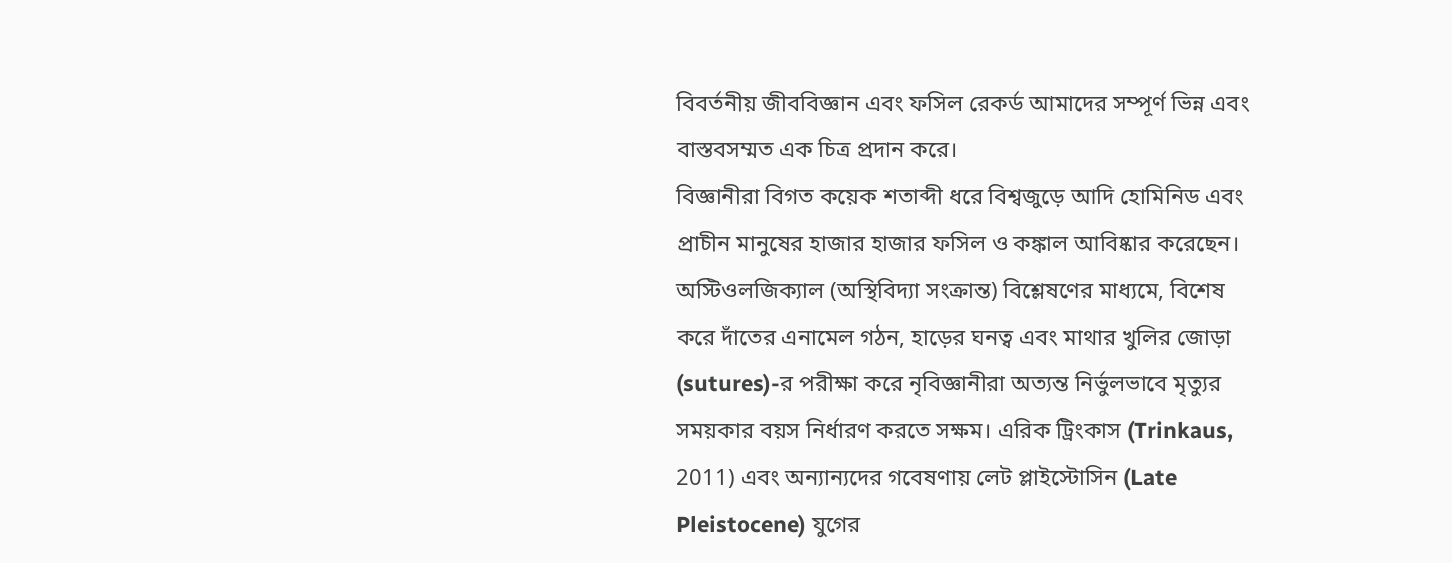বিবর্তনীয় জীববিজ্ঞান এবং ফসিল রেকর্ড আমাদের সম্পূর্ণ ভিন্ন এবং বাস্তবসম্মত এক চিত্র প্রদান করে।
বিজ্ঞানীরা বিগত কয়েক শতাব্দী ধরে বিশ্বজুড়ে আদি হোমিনিড এবং প্রাচীন মানুষের হাজার হাজার ফসিল ও কঙ্কাল আবিষ্কার করেছেন। অস্টিওলজিক্যাল (অস্থিবিদ্যা সংক্রান্ত) বিশ্লেষণের মাধ্যমে, বিশেষ করে দাঁতের এনামেল গঠন, হাড়ের ঘনত্ব এবং মাথার খুলির জোড়া (sutures)-র পরীক্ষা করে নৃবিজ্ঞানীরা অত্যন্ত নির্ভুলভাবে মৃত্যুর সময়কার বয়স নির্ধারণ করতে সক্ষম। এরিক ট্রিংকাস (Trinkaus, 2011) এবং অন্যান্যদের গবেষণায় লেট প্লাইস্টোসিন (Late Pleistocene) যুগের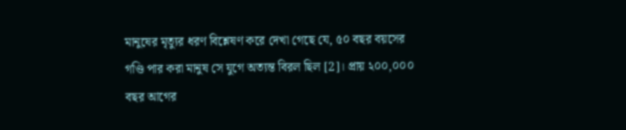মানুষের মৃত্যুর ধরণ বিশ্লেষণ করে দেখা গেছে যে, ৫০ বছর বয়সের গণ্ডি পার করা মানুষ সে যুগে অত্যন্ত বিরল ছিল [2]। প্রায় ২০০,০০০ বছর আগের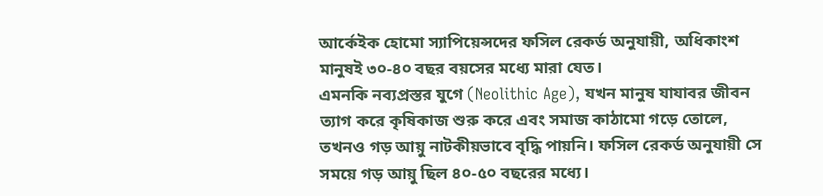আর্কেইক হোমো স্যাপিয়েন্সদের ফসিল রেকর্ড অনুযায়ী, অধিকাংশ মানুষই ৩০-৪০ বছর বয়সের মধ্যে মারা যেত।
এমনকি নব্যপ্রস্তর যুগে (Neolithic Age), যখন মানুষ যাযাবর জীবন ত্যাগ করে কৃষিকাজ শুরু করে এবং সমাজ কাঠামো গড়ে তোলে, তখনও গড় আয়ু নাটকীয়ভাবে বৃদ্ধি পায়নি। ফসিল রেকর্ড অনুযায়ী সে সময়ে গড় আয়ু ছিল ৪০-৫০ বছরের মধ্যে।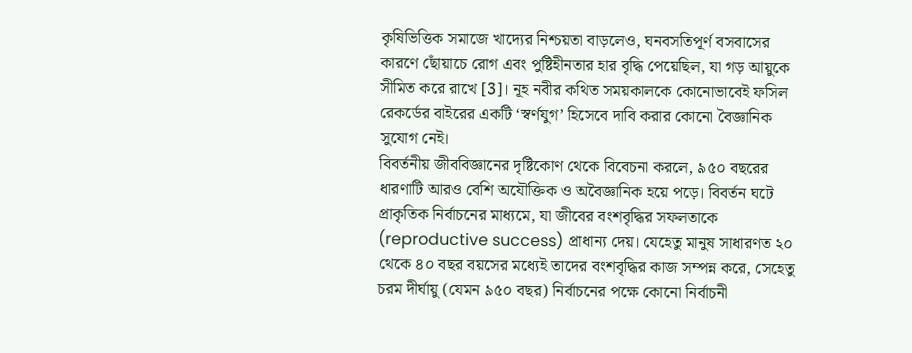কৃষিভিত্তিক সমাজে খাদ্যের নিশ্চয়তা বাড়লেও, ঘনবসতিপূর্ণ বসবাসের কারণে ছোঁয়াচে রোগ এবং পুষ্টিহীনতার হার বৃদ্ধি পেয়েছিল, যা গড় আয়ুকে সীমিত করে রাখে [3]। নূহ নবীর কথিত সময়কালকে কোনোভাবেই ফসিল রেকর্ডের বাইরের একটি ‘স্বর্ণযুগ’ হিসেবে দাবি করার কোনো বৈজ্ঞানিক সুযোগ নেই।
বিবর্তনীয় জীববিজ্ঞানের দৃষ্টিকোণ থেকে বিবেচনা করলে, ৯৫০ বছরের ধারণাটি আরও বেশি অযৌক্তিক ও অবৈজ্ঞানিক হয়ে পড়ে। বিবর্তন ঘটে প্রাকৃতিক নির্বাচনের মাধ্যমে, যা জীবের বংশবৃদ্ধির সফলতাকে (reproductive success) প্রাধান্য দেয়। যেহেতু মানুষ সাধারণত ২০ থেকে ৪০ বছর বয়সের মধ্যেই তাদের বংশবৃদ্ধির কাজ সম্পন্ন করে, সেহেতু চরম দীর্ঘায়ু (যেমন ৯৫০ বছর) নির্বাচনের পক্ষে কোনো নির্বাচনী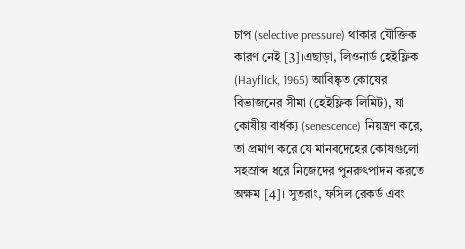চাপ (selective pressure) থাকার যৌক্তিক কারণ নেই [3]।এছাড়া, লিওনার্ড হেইফ্লিক (Hayflick, 1965) আবিষ্কৃত কোষের বিভাজনের সীমা (হেইফ্লিক লিমিট), যা কোষীয় বার্ধক্য (senescence) নিয়ন্ত্রণ করে, তা প্রমাণ করে যে মানবদেহের কোষগুলো সহস্রাব্দ ধরে নিজেদের পুনরুৎপাদন করতে অক্ষম [4]। সুতরাং, ফসিল রেকর্ড এবং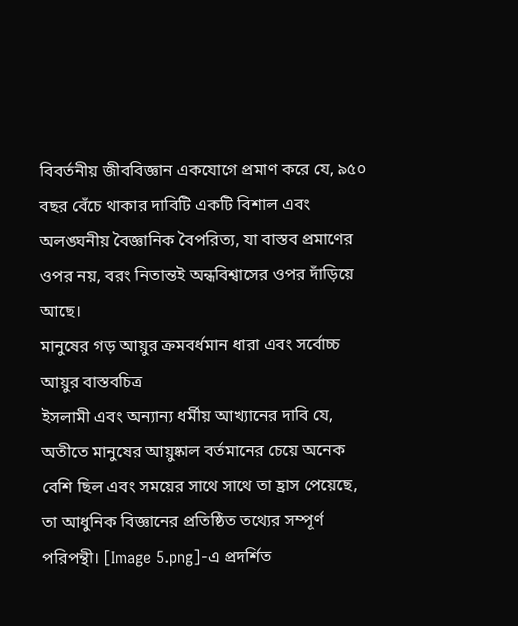বিবর্তনীয় জীববিজ্ঞান একযোগে প্রমাণ করে যে, ৯৫০ বছর বেঁচে থাকার দাবিটি একটি বিশাল এবং অলঙ্ঘনীয় বৈজ্ঞানিক বৈপরিত্য, যা বাস্তব প্রমাণের ওপর নয়, বরং নিতান্তই অন্ধবিশ্বাসের ওপর দাঁড়িয়ে আছে।
মানুষের গড় আয়ুর ক্রমবর্ধমান ধারা এবং সর্বোচ্চ আয়ুর বাস্তবচিত্র
ইসলামী এবং অন্যান্য ধর্মীয় আখ্যানের দাবি যে, অতীতে মানুষের আয়ুষ্কাল বর্তমানের চেয়ে অনেক বেশি ছিল এবং সময়ের সাথে সাথে তা হ্রাস পেয়েছে, তা আধুনিক বিজ্ঞানের প্রতিষ্ঠিত তথ্যের সম্পূর্ণ পরিপন্থী। [Image 5.png]-এ প্রদর্শিত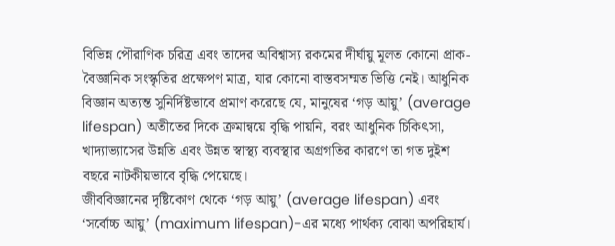বিভিন্ন পৌরাণিক চরিত্র এবং তাদের অবিশ্বাস্য রকমের দীর্ঘায়ু মূলত কোনো প্রাক-বৈজ্ঞানিক সংস্কৃতির প্রক্ষেপণ মাত্র, যার কোনো বাস্তবসম্মত ভিত্তি নেই। আধুনিক বিজ্ঞান অত্যন্ত সুনির্দিষ্টভাবে প্রমাণ করেছে যে, মানুষের ‘গড় আয়ু’ (average lifespan) অতীতের দিকে ক্রমান্বয়ে বৃদ্ধি পায়নি, বরং আধুনিক চিকিৎসা, খাদ্যাভ্যাসের উন্নতি এবং উন্নত স্বাস্থ্য ব্যবস্থার অগ্রগতির কারণে তা গত দুইশ বছরে নাটকীয়ভাবে বৃদ্ধি পেয়েছে।
জীববিজ্ঞানের দৃষ্টিকোণ থেকে ‘গড় আয়ু’ (average lifespan) এবং ‘সর্বোচ্চ আয়ু’ (maximum lifespan)-এর মধ্যে পার্থক্য বোঝা অপরিহার্য।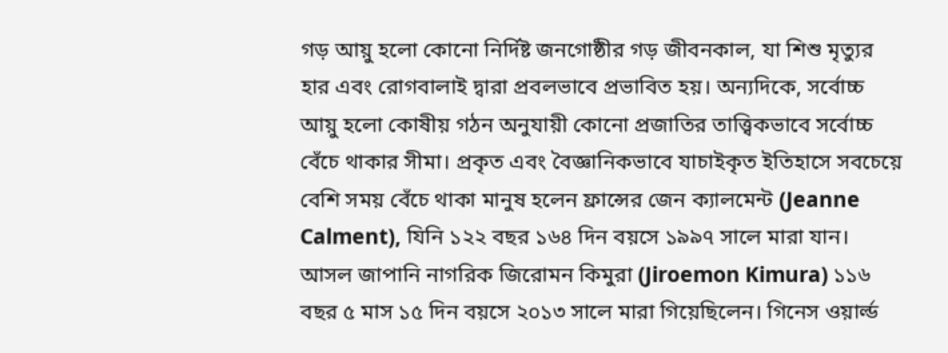গড় আয়ু হলো কোনো নির্দিষ্ট জনগোষ্ঠীর গড় জীবনকাল, যা শিশু মৃত্যুর হার এবং রোগবালাই দ্বারা প্রবলভাবে প্রভাবিত হয়। অন্যদিকে, সর্বোচ্চ আয়ু হলো কোষীয় গঠন অনুযায়ী কোনো প্রজাতির তাত্ত্বিকভাবে সর্বোচ্চ বেঁচে থাকার সীমা। প্রকৃত এবং বৈজ্ঞানিকভাবে যাচাইকৃত ইতিহাসে সবচেয়ে বেশি সময় বেঁচে থাকা মানুষ হলেন ফ্রান্সের জেন ক্যালমেন্ট (Jeanne Calment), যিনি ১২২ বছর ১৬৪ দিন বয়সে ১৯৯৭ সালে মারা যান। আসল জাপানি নাগরিক জিরোমন কিমুরা (Jiroemon Kimura) ১১৬ বছর ৫ মাস ১৫ দিন বয়সে ২০১৩ সালে মারা গিয়েছিলেন। গিনেস ওয়ার্ল্ড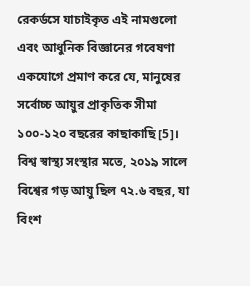রেকর্ডসে যাচাইকৃত এই নামগুলো এবং আধুনিক বিজ্ঞানের গবেষণা একযোগে প্রমাণ করে যে, মানুষের সর্বোচ্চ আয়ুর প্রাকৃতিক সীমা ১০০-১২০ বছরের কাছাকাছি [5]। বিশ্ব স্বাস্থ্য সংস্থার মতে, ২০১৯ সালে বিশ্বের গড় আয়ু ছিল ৭২.৬ বছর, যা বিংশ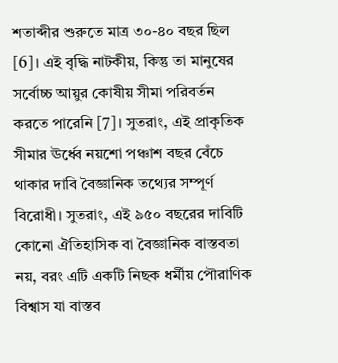শতাব্দীর শুরুতে মাত্র ৩০-৪০ বছর ছিল [6]। এই বৃদ্ধি নাটকীয়, কিন্তু তা মানুষের সর্বোচ্চ আয়ুর কোষীয় সীমা পরিবর্তন করতে পারেনি [7]। সুতরাং, এই প্রাকৃতিক সীমার ঊর্ধ্বে নয়শো পঞ্চাশ বছর বেঁচে থাকার দাবি বৈজ্ঞানিক তথ্যের সম্পূর্ণ বিরোধী। সুতরাং, এই ৯৫০ বছরের দাবিটি কোনো ঐতিহাসিক বা বৈজ্ঞানিক বাস্তবতা নয়, বরং এটি একটি নিছক ধর্মীয় পৌরাণিক বিশ্বাস যা বাস্তব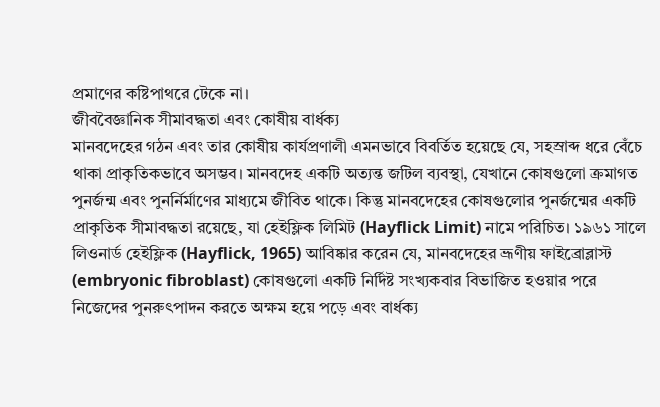প্রমাণের কষ্টিপাথরে টেকে না।
জীববৈজ্ঞানিক সীমাবদ্ধতা এবং কোষীয় বার্ধক্য
মানবদেহের গঠন এবং তার কোষীয় কার্যপ্রণালী এমনভাবে বিবর্তিত হয়েছে যে, সহস্রাব্দ ধরে বেঁচে থাকা প্রাকৃতিকভাবে অসম্ভব। মানবদেহ একটি অত্যন্ত জটিল ব্যবস্থা, যেখানে কোষগুলো ক্রমাগত পুনর্জন্ম এবং পুনর্নির্মাণের মাধ্যমে জীবিত থাকে। কিন্তু মানবদেহের কোষগুলোর পুনর্জন্মের একটি প্রাকৃতিক সীমাবদ্ধতা রয়েছে, যা হেইফ্লিক লিমিট (Hayflick Limit) নামে পরিচিত। ১৯৬১ সালে লিওনার্ড হেইফ্লিক (Hayflick, 1965) আবিষ্কার করেন যে, মানবদেহের ভ্রূণীয় ফাইব্রোব্লাস্ট (embryonic fibroblast) কোষগুলো একটি নির্দিষ্ট সংখ্যকবার বিভাজিত হওয়ার পরে নিজেদের পুনরুৎপাদন করতে অক্ষম হয়ে পড়ে এবং বার্ধক্য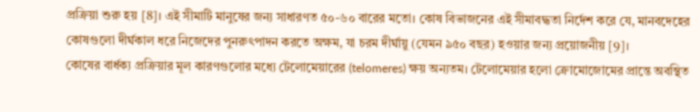প্রক্রিয়া শুরু হয় [8]। এই সীমাটি মানুষের জন্য সাধারণত ৫০-৬০ বারের মতো। কোষ বিভাজনের এই সীমাবদ্ধতা নির্দেশ করে যে, মানবদেহের কোষগুলো দীর্ঘকাল ধরে নিজেদের পুনরুৎপাদন করতে অক্ষম, যা চরম দীর্ঘায়ু (যেমন ৯৫০ বছর) হওয়ার জন্য প্রয়োজনীয় [9]।
কোষের বার্ধক্য প্রক্রিয়ার মূল কারণগুলোর মধ্যে টেলোমেয়ারের (telomeres) ক্ষয় অন্যতম। টেলোমেয়ার হলো ক্রোমোজোমের প্রান্তে অবস্থিত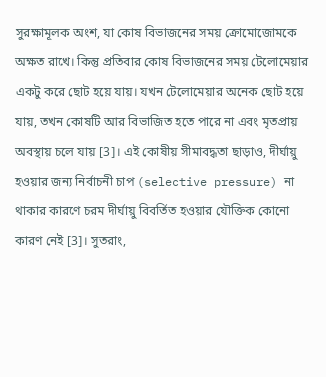সুরক্ষামূলক অংশ, যা কোষ বিভাজনের সময় ক্রোমোজোমকে অক্ষত রাখে। কিন্তু প্রতিবার কোষ বিভাজনের সময় টেলোমেয়ার একটু করে ছোট হয়ে যায়। যখন টেলোমেয়ার অনেক ছোট হয়ে যায়, তখন কোষটি আর বিভাজিত হতে পারে না এবং মৃতপ্রায় অবস্থায় চলে যায় [3]। এই কোষীয় সীমাবদ্ধতা ছাড়াও, দীর্ঘায়ু হওয়ার জন্য নির্বাচনী চাপ (selective pressure) না থাকার কারণে চরম দীর্ঘায়ু বিবর্তিত হওয়ার যৌক্তিক কোনো কারণ নেই [3]। সুতরাং,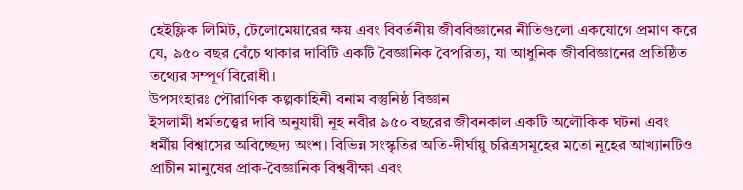হেইফ্লিক লিমিট, টেলোমেয়ারের ক্ষয় এবং বিবর্তনীয় জীববিজ্ঞানের নীতিগুলো একযোগে প্রমাণ করে যে, ৯৫০ বছর বেঁচে থাকার দাবিটি একটি বৈজ্ঞানিক বৈপরিত্য, যা আধুনিক জীববিজ্ঞানের প্রতিষ্ঠিত তথ্যের সম্পূর্ণ বিরোধী।
উপসংহারঃ পৌরাণিক কল্পকাহিনী বনাম বস্তুনিষ্ঠ বিজ্ঞান
ইসলামী ধর্মতত্ত্বের দাবি অনুযায়ী নূহ নবীর ৯৫০ বছরের জীবনকাল একটি অলৌকিক ঘটনা এবং ধর্মীয় বিশ্বাসের অবিচ্ছেদ্য অংশ। বিভিন্ন সংস্কৃতির অতি-দীর্ঘায়ু চরিত্রসমূহের মতো নূহের আখ্যানটিও প্রাচীন মানুষের প্রাক-বৈজ্ঞানিক বিশ্ববীক্ষা এবং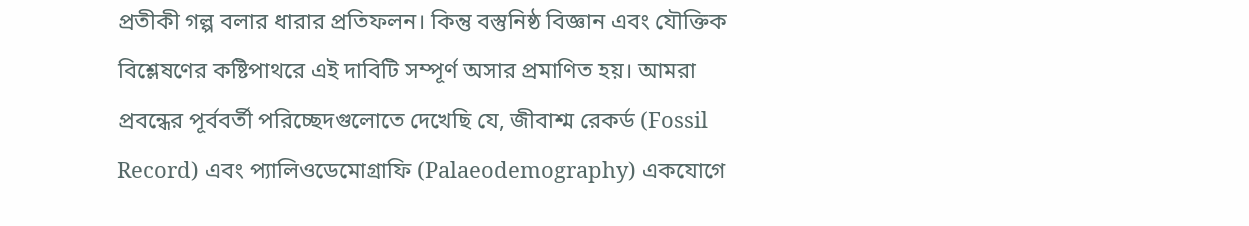প্রতীকী গল্প বলার ধারার প্রতিফলন। কিন্তু বস্তুনিষ্ঠ বিজ্ঞান এবং যৌক্তিক বিশ্লেষণের কষ্টিপাথরে এই দাবিটি সম্পূর্ণ অসার প্রমাণিত হয়। আমরা প্রবন্ধের পূর্ববর্তী পরিচ্ছেদগুলোতে দেখেছি যে, জীবাশ্ম রেকর্ড (Fossil Record) এবং প্যালিওডেমোগ্রাফি (Palaeodemography) একযোগে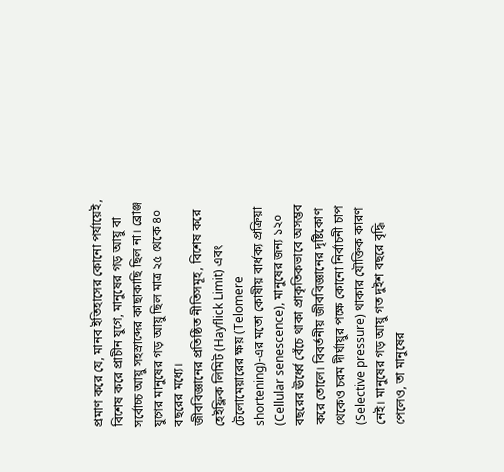প্রমাণ করে যে, মানব ইতিহাসের কোনো পর্যায়েই, বিশেষ করে প্রাচীন যুগে, মানুষের গড় আয়ু বা সর্বোচ্চ আয়ু সহস্রাব্দের কাছাকাছি ছিল না। ব্রোঞ্জ যুগের মানুষের গড় আয়ু ছিল মাত্র ২৫ থেকে ৪০ বছরের মধ্যে।
জীববিজ্ঞানের প্রতিষ্ঠিত নীতিসমূহ, বিশেষ করে হেইফ্লিক লিমিট (Hayflick Limit) এবং টেলোমেয়ারের ক্ষয় (Telomere shortening)-এর মতো কোষীয় বার্ধক্য প্রক্রিয়া (Cellular senescence), মানুষের জন্য ১২০ বছরের ঊর্ধ্বে বেঁচে থাকা প্রাকৃতিকভাবে অসম্ভব করে তোলে। বিবর্তনীয় জীববিজ্ঞানের দৃষ্টিকোণ থেকেও চরম দীর্ঘায়ুর পক্ষে কোনো নির্বাচনী চাপ (Selective pressure) থাকার যৌক্তিক কারণ নেই। মানুষের গড় আয়ু গত দুইশ বছরে বৃদ্ধি পেলেও, তা মানুষের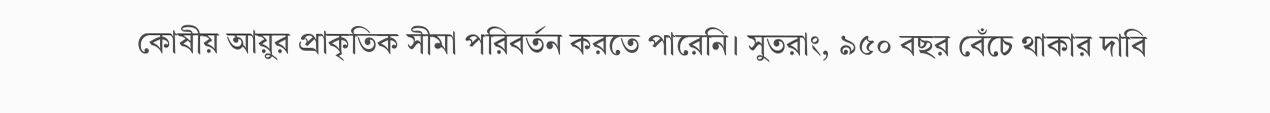কোষীয় আয়ুর প্রাকৃতিক সীমা পরিবর্তন করতে পারেনি। সুতরাং, ৯৫০ বছর বেঁচে থাকার দাবি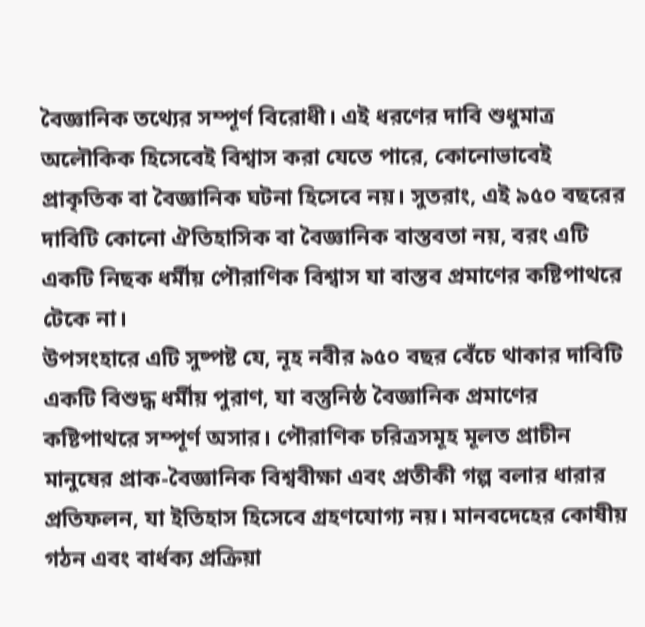বৈজ্ঞানিক তথ্যের সম্পূর্ণ বিরোধী। এই ধরণের দাবি শুধুমাত্র অলৌকিক হিসেবেই বিশ্বাস করা যেতে পারে, কোনোভাবেই প্রাকৃতিক বা বৈজ্ঞানিক ঘটনা হিসেবে নয়। সুতরাং, এই ৯৫০ বছরের দাবিটি কোনো ঐতিহাসিক বা বৈজ্ঞানিক বাস্তবতা নয়, বরং এটি একটি নিছক ধর্মীয় পৌরাণিক বিশ্বাস যা বাস্তব প্রমাণের কষ্টিপাথরে টেকে না।
উপসংহারে এটি সুষ্পষ্ট যে, নূহ নবীর ৯৫০ বছর বেঁচে থাকার দাবিটি একটি বিশুদ্ধ ধর্মীয় পুরাণ, যা বস্তুনিষ্ঠ বৈজ্ঞানিক প্রমাণের কষ্টিপাথরে সম্পূর্ণ অসার। পৌরাণিক চরিত্রসমূহ মূলত প্রাচীন মানুষের প্রাক-বৈজ্ঞানিক বিশ্ববীক্ষা এবং প্রতীকী গল্প বলার ধারার প্রতিফলন, যা ইতিহাস হিসেবে গ্রহণযোগ্য নয়। মানবদেহের কোষীয় গঠন এবং বার্ধক্য প্রক্রিয়া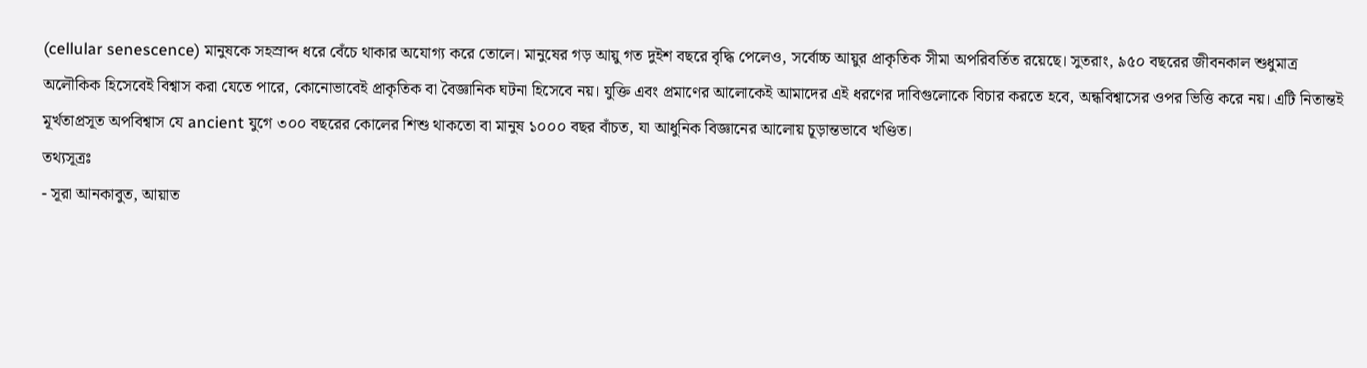(cellular senescence) মানুষকে সহস্রাব্দ ধরে বেঁচে থাকার অযোগ্য করে তোলে। মানুষের গড় আয়ু গত দুইশ বছরে বৃদ্ধি পেলেও, সর্বোচ্চ আয়ুর প্রাকৃতিক সীমা অপরিবর্তিত রয়েছে। সুতরাং, ৯৫০ বছরের জীবনকাল শুধুমাত্র অলৌকিক হিসেবেই বিশ্বাস করা যেতে পারে, কোনোভাবেই প্রাকৃতিক বা বৈজ্ঞানিক ঘটনা হিসেবে নয়। যুক্তি এবং প্রমাণের আলোকেই আমাদের এই ধরণের দাবিগুলোকে বিচার করতে হবে, অন্ধবিশ্বাসের ওপর ভিত্তি করে নয়। এটি নিতান্তই মূর্খতাপ্রসূত অপবিশ্বাস যে ancient যুগে ৩০০ বছরের কোলের শিশু থাকতো বা মানুষ ১০০০ বছর বাঁচত, যা আধুনিক বিজ্ঞানের আলোয় চূড়ান্তভাবে খণ্ডিত।
তথ্যসূত্রঃ
- সূরা আনকাবুত, আয়াত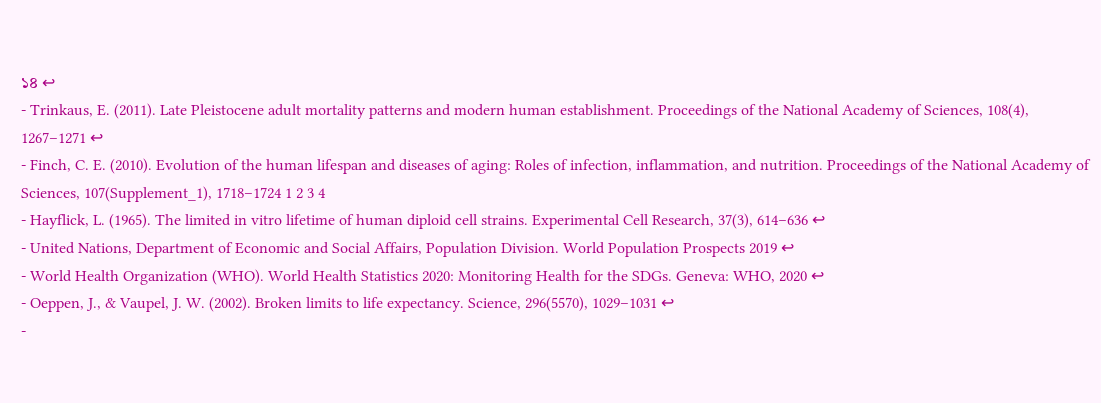১৪ ↩
- Trinkaus, E. (2011). Late Pleistocene adult mortality patterns and modern human establishment. Proceedings of the National Academy of Sciences, 108(4), 1267–1271 ↩
- Finch, C. E. (2010). Evolution of the human lifespan and diseases of aging: Roles of infection, inflammation, and nutrition. Proceedings of the National Academy of Sciences, 107(Supplement_1), 1718–1724 1 2 3 4
- Hayflick, L. (1965). The limited in vitro lifetime of human diploid cell strains. Experimental Cell Research, 37(3), 614–636 ↩
- United Nations, Department of Economic and Social Affairs, Population Division. World Population Prospects 2019 ↩
- World Health Organization (WHO). World Health Statistics 2020: Monitoring Health for the SDGs. Geneva: WHO, 2020 ↩
- Oeppen, J., & Vaupel, J. W. (2002). Broken limits to life expectancy. Science, 296(5570), 1029–1031 ↩
-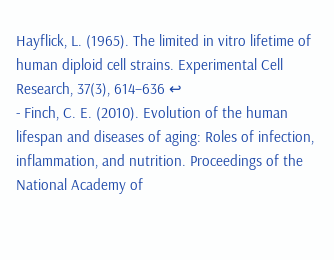Hayflick, L. (1965). The limited in vitro lifetime of human diploid cell strains. Experimental Cell Research, 37(3), 614–636 ↩
- Finch, C. E. (2010). Evolution of the human lifespan and diseases of aging: Roles of infection, inflammation, and nutrition. Proceedings of the National Academy of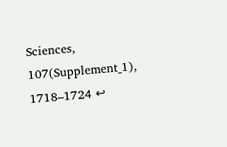Sciences, 107(Supplement_1), 1718–1724 ↩